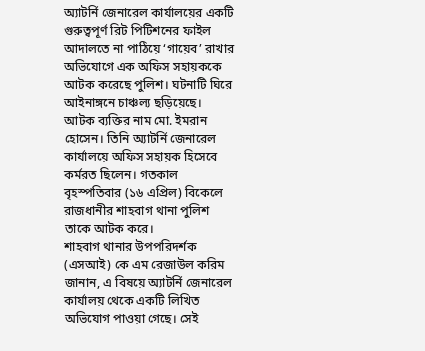অ্যাটর্নি জেনারেল কার্যালয়ের একটি গুরুত্বপূর্ণ রিট পিটিশনের ফাইল আদালতে না পাঠিয়ে ‘গায়েব’ রাখার অভিযোগে এক অফিস সহায়ককে আটক করেছে পুলিশ। ঘটনাটি ঘিরে আইনাঙ্গনে চাঞ্চল্য ছড়িয়েছে।
আটক ব্যক্তির নাম মো. ইমরান হোসেন। তিনি অ্যাটর্নি জেনারেল কার্যালয়ে অফিস সহায়ক হিসেবে কর্মরত ছিলেন। গতকাল বৃহস্পতিবার (১৬ এপ্রিল) বিকেলে রাজধানীর শাহবাগ থানা পুলিশ তাকে আটক করে।
শাহবাগ থানার উপপরিদর্শক (এসআই) কে এম রেজাউল করিম জানান, এ বিষয়ে অ্যাটর্নি জেনারেল কার্যালয় থেকে একটি লিখিত অভিযোগ পাওয়া গেছে। সেই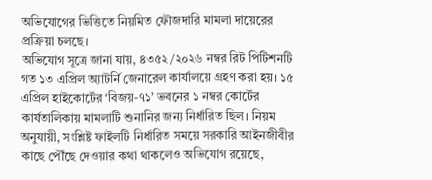অভিযোগের ভিত্তিতে নিয়মিত ফৌজদারি মামলা দায়েরের প্রক্রিয়া চলছে।
অভিযোগ সূত্রে জানা যায়, ৪৩৫২/২০২৬ নম্বর রিট পিটিশনটি গত ১৩ এপ্রিল অ্যাটর্নি জেনারেল কার্যালয়ে গ্রহণ করা হয়। ১৫ এপ্রিল হাইকোর্টের ‘বিজয়-৭১’ ভবনের ১ নম্বর কোর্টের কার্যতালিকায় মামলাটি শুনানির জন্য নির্ধারিত ছিল। নিয়ম অনুযায়ী, সংশ্লিষ্ট ফাইলটি নির্ধারিত সময়ে সরকারি আইনজীবীর কাছে পৌঁছে দেওয়ার কথা থাকলেও অভিযোগ রয়েছে,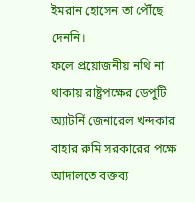ইমরান হোসেন তা পৌঁছে দেননি।
ফলে প্রয়োজনীয় নথি না থাকায় রাষ্ট্রপক্ষের ডেপুটি অ্যাটর্নি জেনারেল খন্দকার বাহার রুমি সরকারের পক্ষে আদালতে বক্তব্য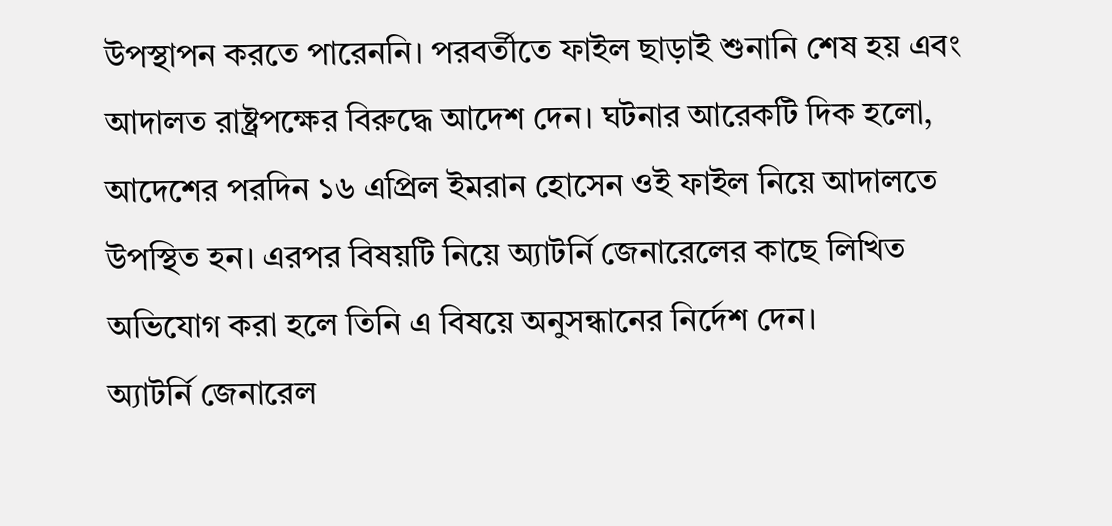উপস্থাপন করতে পারেননি। পরবর্তীতে ফাইল ছাড়াই শুনানি শেষ হয় এবং আদালত রাষ্ট্রপক্ষের বিরুদ্ধে আদেশ দেন। ঘটনার আরেকটি দিক হলো, আদেশের পরদিন ১৬ এপ্রিল ইমরান হোসেন ওই ফাইল নিয়ে আদালতে উপস্থিত হন। এরপর বিষয়টি নিয়ে অ্যাটর্নি জেনারেলের কাছে লিখিত অভিযোগ করা হলে তিনি এ বিষয়ে অনুসন্ধানের নির্দেশ দেন।
অ্যাটর্নি জেনারেল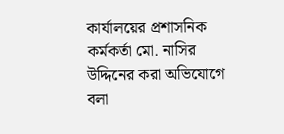কার্যালয়ের প্রশাসনিক কর্মকর্তা মো. নাসির উদ্দিনের করা অভিযোগে বলা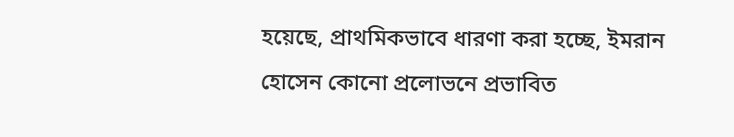হয়েছে, প্রাথমিকভাবে ধারণা করা হচ্ছে, ইমরান হোসেন কোনো প্রলোভনে প্রভাবিত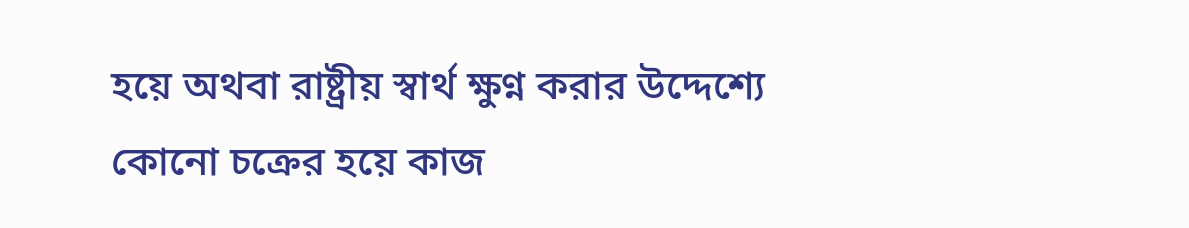হয়ে অথবা রাষ্ট্রীয় স্বার্থ ক্ষুণ্ন করার উদ্দেশ্যে কোনো চক্রের হয়ে কাজ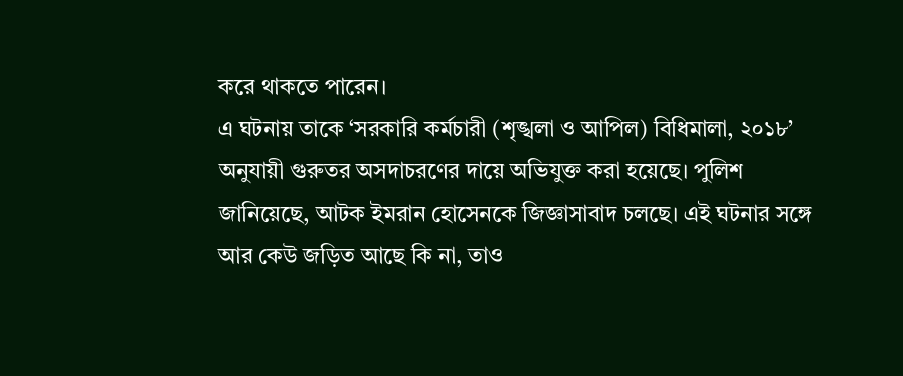করে থাকতে পারেন।
এ ঘটনায় তাকে ‘সরকারি কর্মচারী (শৃঙ্খলা ও আপিল) বিধিমালা, ২০১৮’ অনুযায়ী গুরুতর অসদাচরণের দায়ে অভিযুক্ত করা হয়েছে। পুলিশ জানিয়েছে, আটক ইমরান হোসেনকে জিজ্ঞাসাবাদ চলছে। এই ঘটনার সঙ্গে আর কেউ জড়িত আছে কি না, তাও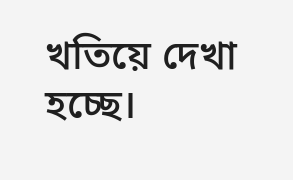খতিয়ে দেখা হচ্ছে।